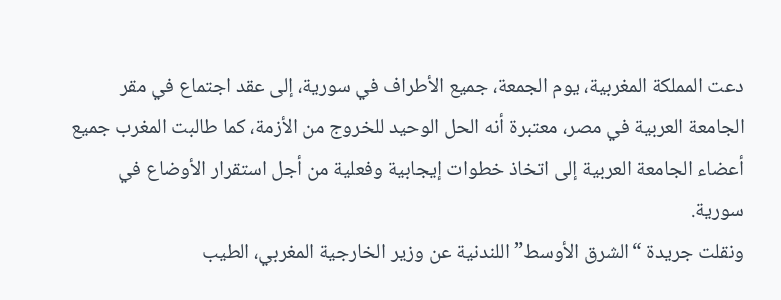دعت المملكة المغربية، يوم الجمعة، جميع الأطراف في سورية، إلى عقد اجتماع في مقر الجامعة العربية في مصر، معتبرة أنه الحل الوحيد للخروج من الأزمة، كما طالبت المغرب جميع أعضاء الجامعة العربية إلى اتخاذ خطوات إيجابية وفعلية من أجل استقرار الأوضاع في سورية.
ونقلت جريدة “الشرق الأوسط” اللندنية عن وزير الخارجية المغربي، الطيب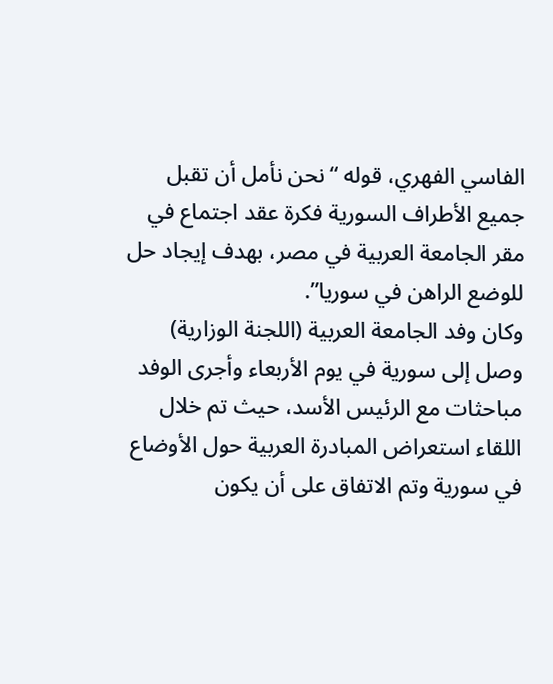الفاسي الفهري، قوله “نحن نأمل أن تقبل جميع الأطراف السورية فكرة عقد اجتماع في مقر الجامعة العربية في مصر، بهدف إيجاد حل للوضع الراهن في سوريا”.
وكان وفد الجامعة العربية (اللجنة الوزارية) وصل إلى سورية في يوم الأربعاء وأجرى الوفد مباحثات مع الرئيس الأسد، حيث تم خلال اللقاء استعراض المبادرة العربية حول الأوضاع في سورية وتم الاتفاق على أن يكون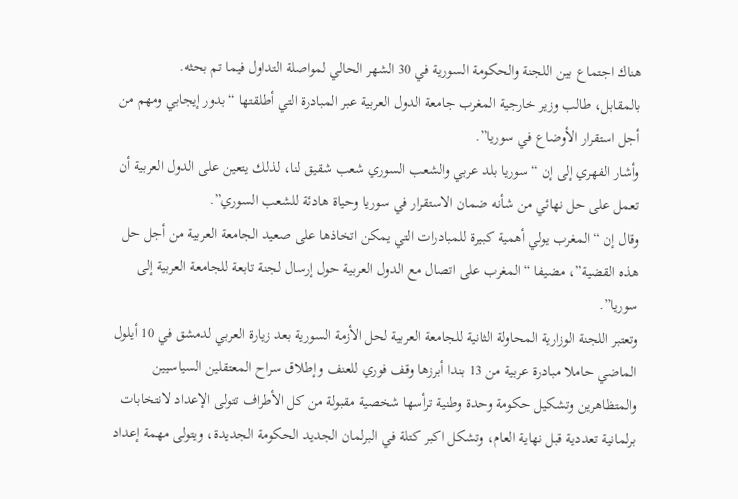هناك اجتماع بين اللجنة والحكومة السورية في 30 الشهر الحالي لمواصلة التداول فيما تم بحثه.
بالمقابل، طالب وزير خارجية المغرب جامعة الدول العربية عبر المبادرة التي أطلقتها “بدور إيجابي ومهم من أجل استقرار الأوضاع في سوريا”.
وأشار الفهري إلى إن “سوريا بلد عربي والشعب السوري شعب شقيق لنا، لذلك يتعين على الدول العربية أن تعمل على حل نهائي من شأنه ضمان الاستقرار في سوريا وحياة هادئة للشعب السوري”.
وقال إن “المغرب يولي أهمية كبيرة للمبادرات التي يمكن اتخاذها على صعيد الجامعة العربية من أجل حل هذه القضية”، مضيفا “المغرب على اتصال مع الدول العربية حول إرسال لجنة تابعة للجامعة العربية إلى سوريا”.
وتعتبر اللجنة الوزارية المحاولة الثانية للجامعة العربية لحل الأزمة السورية بعد زيارة العربي لدمشق في 10 أيلول الماضي حاملا مبادرة عربية من 13 بندا أبرزها وقف فوري للعنف وإطلاق سراح المعتقلين السياسيين والمتظاهرين وتشكيل حكومة وحدة وطنية ترأسها شخصية مقبولة من كل الأطراف تتولى الإعداد لانتخابات برلمانية تعددية قبل نهاية العام، وتشكل اكبر كتلة في البرلمان الجديد الحكومة الجديدة، ويتولى مهمة إعداد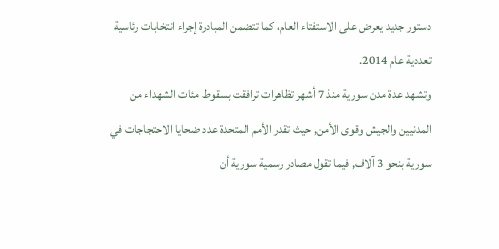دستور جديد يعرض على الاستفتاء العام، كما تتضمن المبادرة إجراء انتخابات رئاسية تعددية عام 2014.
وتشهد عدة مدن سورية منذ 7 أشهر تظاهرات ترافقت بسقوط مئات الشهداء من المدنيين والجيش وقوى الأمن, حيث تقدر الأمم المتحدة عدد ضحايا الاحتجاجات في سورية بنحو 3 آلاف, فيما تقول مصادر رسمية سورية أن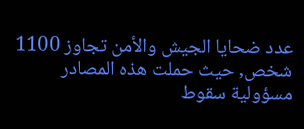عدد ضحايا الجيش والأمن تجاوز 1100 شخص, حيث حملت هذه المصادر مسؤولية سقوط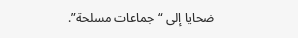ضحايا إلى “جماعات مسلحة”.